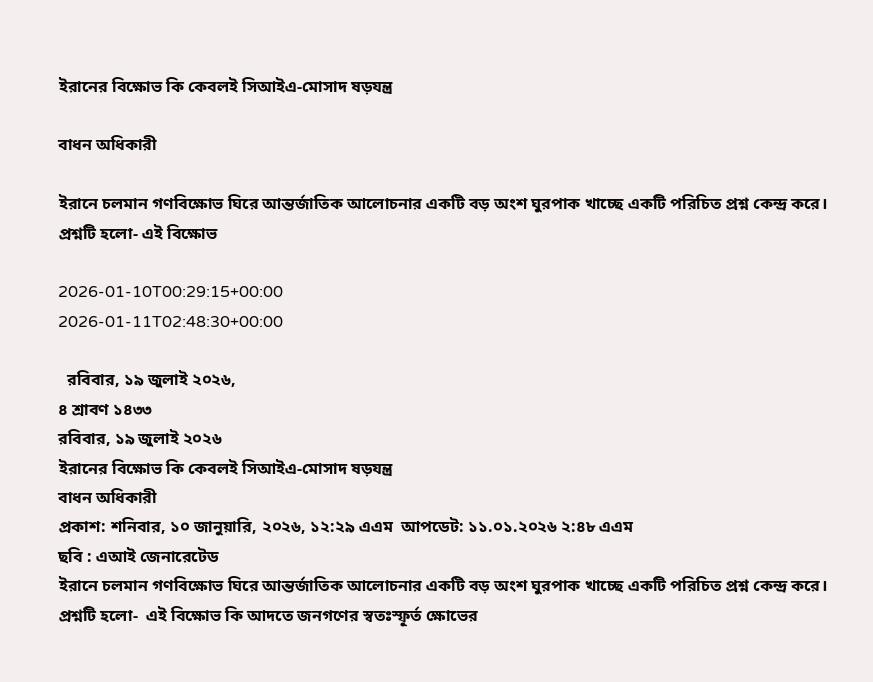ইরানের বিক্ষোভ কি কেবলই সিআইএ-মোসাদ ষড়যন্ত্র

বাধন অধিকারী

ইরানে চলমান গণবিক্ষোভ ঘিরে আন্তর্জাতিক আলোচনার একটি বড় অংশ ঘুরপাক খাচ্ছে একটি পরিচিত প্রশ্ন কেন্দ্র করে। প্রশ্নটি হলো- এই বিক্ষোভ

2026-01-10T00:29:15+00:00
2026-01-11T02:48:30+00:00

  রবিবার, ১৯ জুলাই ২০২৬,
৪ শ্রাবণ ১৪৩৩
রবিবার, ১৯ জুলাই ২০২৬
ইরানের বিক্ষোভ কি কেবলই সিআইএ-মোসাদ ষড়যন্ত্র
বাধন অধিকারী
প্রকাশ: শনিবার, ১০ জানুয়ারি, ২০২৬, ১২:২৯ এএম  আপডেট: ১১.০১.২০২৬ ২:৪৮ এএম
ছবি : এআই জেনারেটেড
ইরানে চলমান গণবিক্ষোভ ঘিরে আন্তর্জাতিক আলোচনার একটি বড় অংশ ঘুরপাক খাচ্ছে একটি পরিচিত প্রশ্ন কেন্দ্র করে। প্রশ্নটি হলো-  এই বিক্ষোভ কি আদতে জনগণের স্বতঃস্ফূর্ত ক্ষোভের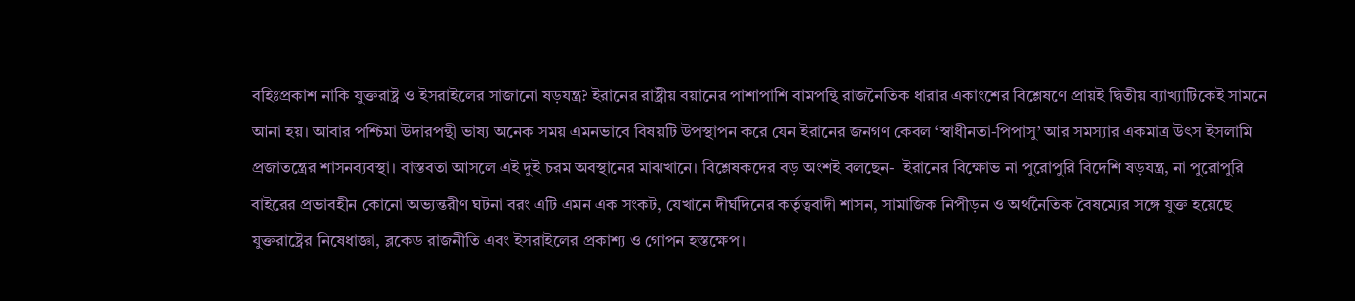বহিঃপ্রকাশ নাকি যুক্তরাষ্ট্র ও ইসরাইলের সাজানো ষড়যন্ত্র? ইরানের রাষ্ট্রীয় বয়ানের পাশাপাশি বামপন্থি রাজনৈতিক ধারার একাংশের বিশ্লেষণে প্রায়ই দ্বিতীয় ব্যাখ্যাটিকেই সামনে আনা হয়। আবার পশ্চিমা উদারপন্থী ভাষ্য অনেক সময় এমনভাবে বিষয়টি উপস্থাপন করে যেন ইরানের জনগণ কেবল ‘স্বাধীনতা-পিপাসু’ আর সমস্যার একমাত্র উৎস ইসলামি প্রজাতন্ত্রের শাসনব্যবস্থা। বাস্তবতা আসলে এই দুই চরম অবস্থানের মাঝখানে। বিশ্লেষকদের বড় অংশই বলছেন-  ইরানের বিক্ষোভ না পুরোপুরি বিদেশি ষড়যন্ত্র, না পুরোপুরি বাইরের প্রভাবহীন কোনো অভ্যন্তরীণ ঘটনা বরং এটি এমন এক সংকট, যেখানে দীর্ঘদিনের কর্তৃত্ববাদী শাসন, সামাজিক নিপীড়ন ও অর্থনৈতিক বৈষম্যের সঙ্গে যুক্ত হয়েছে যুক্তরাষ্ট্রের নিষেধাজ্ঞা, ব্লকেড রাজনীতি এবং ইসরাইলের প্রকাশ্য ও গোপন হস্তক্ষেপ।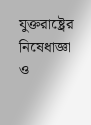যুক্তরাষ্ট্রের নিষেধাজ্ঞা ও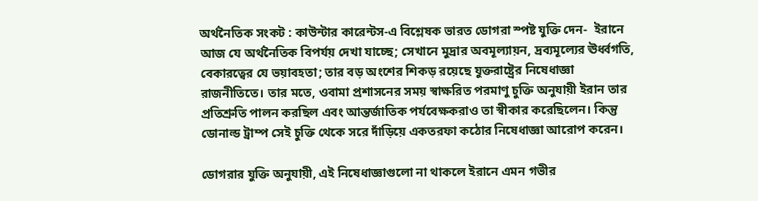অর্থনৈতিক সংকট : কাউন্টার কারেন্টস-এ বিশ্লেষক ভারত ডোগরা স্পষ্ট যুক্তি দেন-  ইরানে আজ যে অর্থনৈতিক বিপর্যয় দেখা যাচ্ছে; সেখানে মুদ্রার অবমূল্যায়ন, দ্রব্যমূল্যের ঊর্ধ্বগতি, বেকারত্বের যে ভয়াবহতা; তার বড় অংশের শিকড় রয়েছে যুক্তরাষ্ট্রের নিষেধাজ্ঞা রাজনীতিতে। তার মতে, ওবামা প্রশাসনের সময় স্বাক্ষরিত পরমাণু চুক্তি অনুযায়ী ইরান তার প্রতিশ্রুতি পালন করছিল এবং আন্তর্জাতিক পর্যবেক্ষকরাও তা স্বীকার করেছিলেন। কিন্তু ডোনাল্ড ট্রাম্প সেই চুক্তি থেকে সরে দাঁড়িয়ে একতরফা কঠোর নিষেধাজ্ঞা আরোপ করেন।

ডোগরার যুক্তি অনুযায়ী, এই নিষেধাজ্ঞাগুলো না থাকলে ইরানে এমন গভীর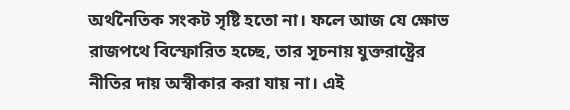অর্থনৈতিক সংকট সৃষ্টি হতো না। ফলে আজ যে ক্ষোভ রাজপথে বিস্ফোরিত হচ্ছে, তার সূচনায় যুক্তরাষ্ট্রের নীতির দায় অস্বীকার করা যায় না। এই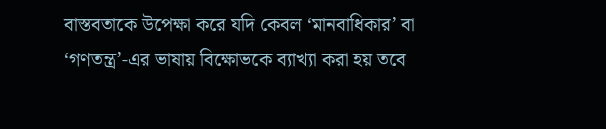বাস্তবতাকে উপেক্ষা করে যদি কেবল ‘মানবাধিকার’ বা ‘গণতন্ত্র’-এর ভাষায় বিক্ষোভকে ব্যাখ্যা করা হয় তবে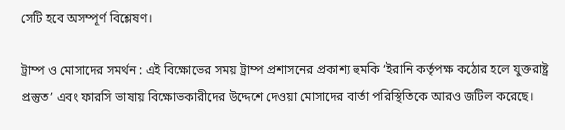সেটি হবে অসম্পূর্ণ বিশ্লেষণ।

ট্রাম্প ও মোসাদের সমর্থন : এই বিক্ষোভের সময় ট্রাম্প প্রশাসনের প্রকাশ্য হুমকি ‘ইরানি কর্তৃপক্ষ কঠোর হলে যুক্তরাষ্ট্র প্রস্তুত’ এবং ফারসি ভাষায় বিক্ষোভকারীদের উদ্দেশে দেওয়া মোসাদের বার্তা পরিস্থিতিকে আরও জটিল করেছে।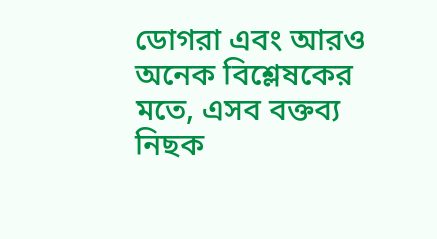ডোগরা এবং আরও অনেক বিশ্লেষকের মতে, এসব বক্তব্য নিছক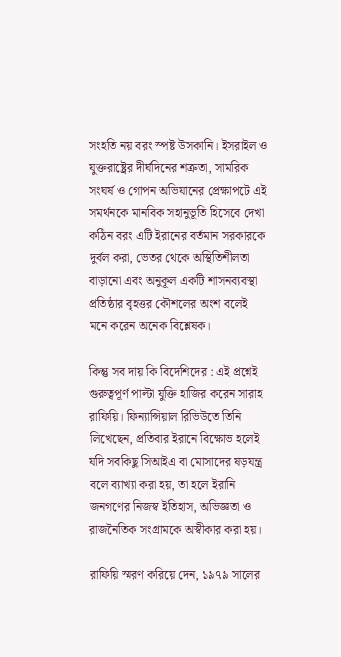সংহতি নয় বরং স্পষ্ট উসকানি। ইসরাইল ও যুক্তরাষ্ট্রের দীর্ঘদিনের শত্রুতা, সামরিক সংঘর্ষ ও গোপন অভিযানের প্রেক্ষাপটে এই সমর্থনকে মানবিক সহানুভূতি হিসেবে দেখা কঠিন বরং এটি ইরানের বর্তমান সরকারকে দুর্বল করা, ভেতর থেকে অস্থিতিশীলতা বাড়ানো এবং অনুকূল একটি শাসনব্যবস্থা প্রতিষ্ঠার বৃহত্তর কৌশলের অংশ বলেই মনে করেন অনেক বিশ্লেষক।

কিন্তু সব দায় কি বিদেশিদের : এই প্রশ্নেই গুরুত্বপূর্ণ পাল্টা যুক্তি হাজির করেন সারাহ রাফিয়ি। ফিন্যান্সিয়াল রিভিউতে তিনি লিখেছেন, প্রতিবার ইরানে বিক্ষোভ হলেই যদি সবকিছু সিআইএ বা মোসাদের ষড়যন্ত্র বলে ব্যাখ্যা করা হয়, তা হলে ইরানি জনগণের নিজস্ব ইতিহাস, অভিজ্ঞতা ও রাজনৈতিক সংগ্রামকে অস্বীকার করা হয়।

রাফিয়ি স্মরণ করিয়ে দেন, ১৯৭৯ সালের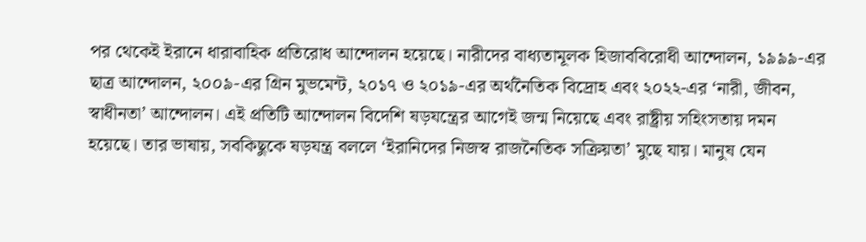পর থেকেই ইরানে ধারাবাহিক প্রতিরোধ আন্দোলন হয়েছে। নারীদের বাধ্যতামূলক হিজাববিরোধী আন্দোলন, ১৯৯৯-এর ছাত্র আন্দোলন, ২০০৯-এর গ্রিন মুভমেন্ট, ২০১৭ ও ২০১৯-এর অর্থনৈতিক বিদ্রোহ এবং ২০২২-এর ‘নারী, জীবন, স্বাধীনতা’ আন্দোলন। এই প্রতিটি আন্দোলন বিদেশি ষড়যন্ত্রের আগেই জন্ম নিয়েছে এবং রাষ্ট্রীয় সহিংসতায় দমন হয়েছে। তার ভাষায়, সবকিছুকে ষড়যন্ত্র বললে ‘ইরানিদের নিজস্ব রাজনৈতিক সক্রিয়তা’ মুছে যায়। মানুষ যেন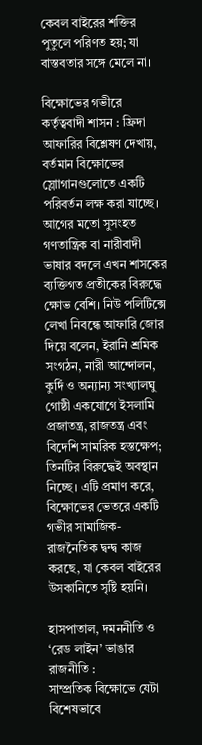কেবল বাইরের শক্তির পুতুলে পরিণত হয়; যা বাস্তবতার সঙ্গে মেলে না।

বিক্ষোভের গভীরে কর্তৃত্ববাদী শাসন : ফ্রিদা আফারির বিশ্লেষণ দেখায়, বর্তমান বিক্ষোভের স্লোাগানগুলোতে একটি পরিবর্তন লক্ষ করা যাচ্ছে। আগের মতো সুসংহত গণতান্ত্রিক বা নারীবাদী ভাষার বদলে এখন শাসকের ব্যক্তিগত প্রতীকের বিরুদ্ধে ক্ষোভ বেশি। নিউ পলিটিক্সে লেখা নিবন্ধে আফারি জোর দিয়ে বলেন, ইরানি শ্রমিক সংগঠন, নারী আন্দোলন, কুর্দি ও অন্যান্য সংখ্যালঘু গোষ্ঠী একযোগে ইসলামি প্রজাতন্ত্র, রাজতন্ত্র এবং বিদেশি সামরিক হস্তক্ষেপ; তিনটির বিরুদ্ধেই অবস্থান নিচ্ছে। এটি প্রমাণ করে, বিক্ষোভের ভেতরে একটি গভীর সামাজিক-রাজনৈতিক দ্বন্দ্ব কাজ করছে, যা কেবল বাইরের উসকানিতে সৃষ্টি হয়নি।

হাসপাতাল, দমননীতি ও ‘রেড লাইন’ ভাঙার রাজনীতি :
সাম্প্রতিক বিক্ষোভে যেটা বিশেষভাবে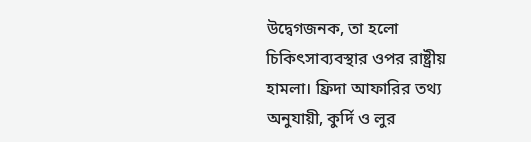উদ্বেগজনক, তা হলো চিকিৎসাব্যবস্থার ওপর রাষ্ট্রীয় হামলা। ফ্রিদা আফারির তথ্য অনুযায়ী, কুর্দি ও লুর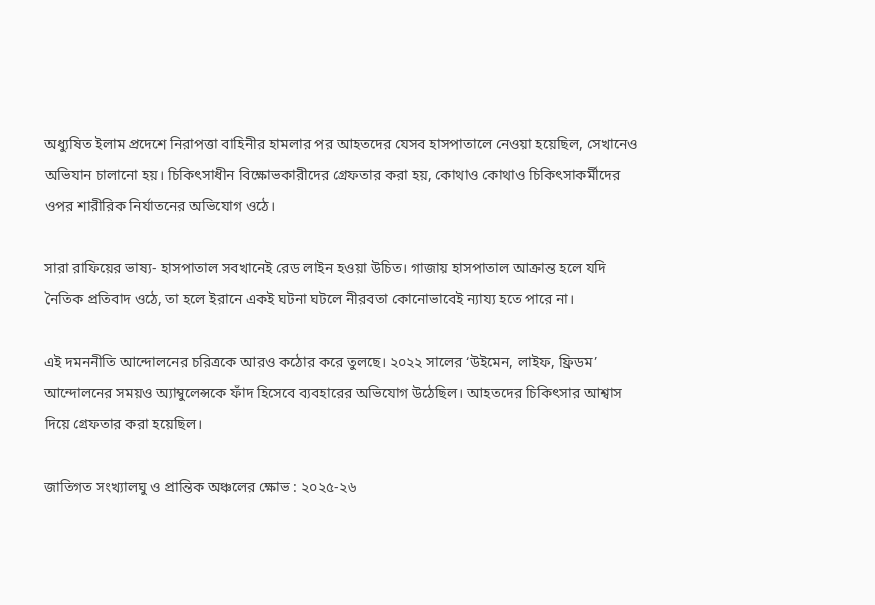অধ্যুষিত ইলাম প্রদেশে নিরাপত্তা বাহিনীর হামলার পর আহতদের যেসব হাসপাতালে নেওয়া হয়েছিল, সেখানেও অভিযান চালানো হয়। চিকিৎসাধীন বিক্ষোভকারীদের গ্রেফতার করা হয়, কোথাও কোথাও চিকিৎসাকর্মীদের ওপর শারীরিক নির্যাতনের অভিযোগ ওঠে।

সারা রাফিয়ের ভাষ্য- হাসপাতাল সবখানেই রেড লাইন হওয়া উচিত। গাজায় হাসপাতাল আক্রান্ত হলে যদি নৈতিক প্রতিবাদ ওঠে, তা হলে ইরানে একই ঘটনা ঘটলে নীরবতা কোনোভাবেই ন্যায্য হতে পারে না।

এই দমননীতি আন্দোলনের চরিত্রকে আরও কঠোর করে তুলছে। ২০২২ সালের ‘উইমেন, লাইফ, ফ্রিডম’ আন্দোলনের সময়ও অ্যাম্বুলেন্সকে ফাঁদ হিসেবে ব্যবহারের অভিযোগ উঠেছিল। আহতদের চিকিৎসার আশ্বাস দিয়ে গ্রেফতার করা হয়েছিল।

জাতিগত সংখ্যালঘু ও প্রান্তিক অঞ্চলের ক্ষোভ : ২০২৫-২৬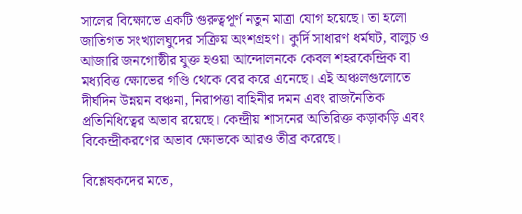সালের বিক্ষোভে একটি গুরুত্বপূর্ণ নতুন মাত্রা যোগ হয়েছে। তা হলো জাতিগত সংখ্যালঘুদের সক্রিয় অংশগ্রহণ। কুর্দি সাধারণ ধর্মঘট, বালুচ ও আজারি জনগোষ্ঠীর যুক্ত হওয়া আন্দোলনকে কেবল শহরকেন্দ্রিক বা মধ্যবিত্ত ক্ষোভের গণ্ডি থেকে বের করে এনেছে। এই অঞ্চলগুলোতে দীর্ঘদিন উন্নয়ন বঞ্চনা, নিরাপত্তা বাহিনীর দমন এবং রাজনৈতিক প্রতিনিধিত্বের অভাব রয়েছে। কেন্দ্রীয় শাসনের অতিরিক্ত কড়াকড়ি এবং বিকেন্দ্রীকরণের অভাব ক্ষোভকে আরও তীব্র করেছে।

বিশ্লেষকদের মতে,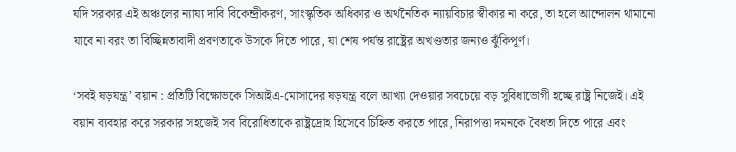যদি সরকার এই অঞ্চলের ন্যায্য দাবি বিকেন্দ্রীকরণ, সাংস্কৃতিক অধিকার ও অর্থনৈতিক ন্যায়বিচার স্বীকার না করে, তা হলে আন্দোলন থামানো যাবে না বরং তা বিচ্ছিন্নতাবাদী প্রবণতাকে উসকে দিতে পারে, যা শেষ পর্যন্ত রাষ্ট্রের অখণ্ডতার জন্যও ঝুঁকিপূর্ণ।

‘সবই ষড়যন্ত্র’ বয়ান : প্রতিটি বিক্ষোভকে সিআইএ-মোসাদের ষড়যন্ত্র বলে আখ্যা দেওয়ার সবচেয়ে বড় সুবিধাভোগী হচ্ছে রাষ্ট্র নিজেই। এই বয়ান ব্যবহার করে সরকার সহজেই সব বিরোধিতাকে রাষ্ট্রদ্রোহ হিসেবে চিহ্নিত করতে পারে, নিরাপত্তা দমনকে বৈধতা দিতে পারে এবং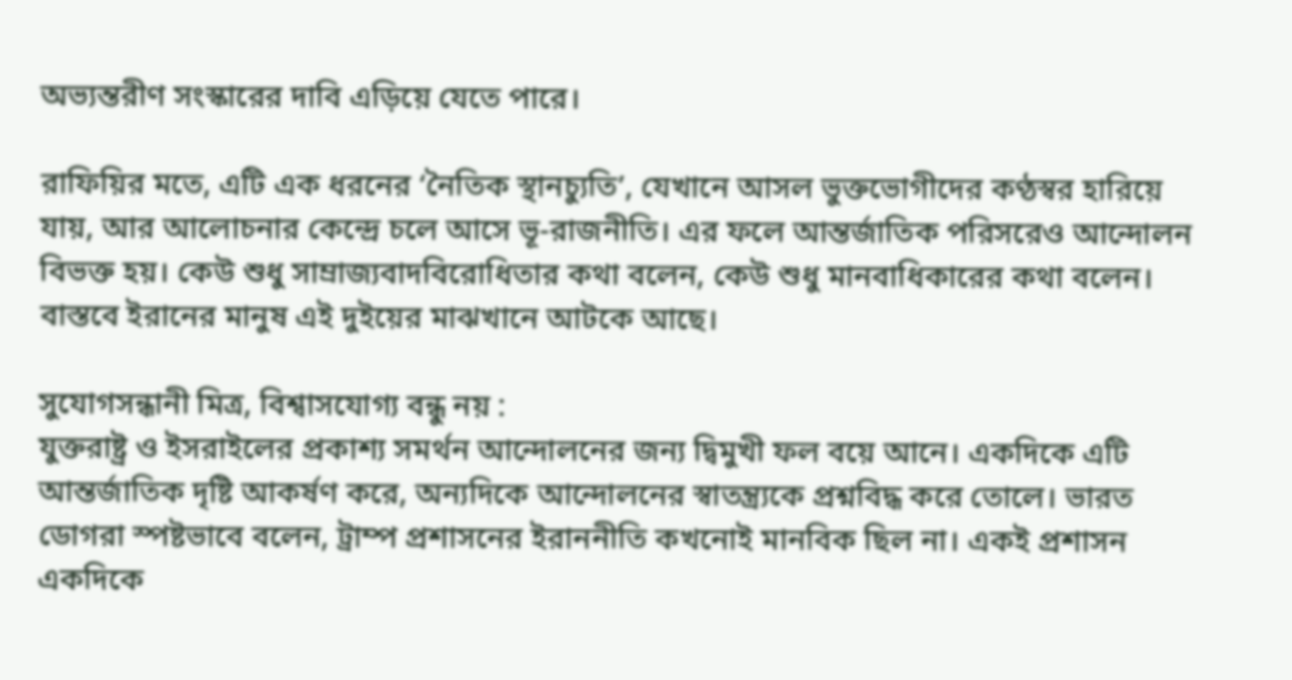অভ্যন্তরীণ সংস্কারের দাবি এড়িয়ে যেতে পারে।

রাফিয়ির মতে, এটি এক ধরনের ‘নৈতিক স্থানচ্যুতি’, যেখানে আসল ভুক্তভোগীদের কণ্ঠস্বর হারিয়ে যায়, আর আলোচনার কেন্দ্রে চলে আসে ভূ-রাজনীতি। এর ফলে আন্তর্জাতিক পরিসরেও আন্দোলন বিভক্ত হয়। কেউ শুধু সাম্রাজ্যবাদবিরোধিতার কথা বলেন, কেউ শুধু মানবাধিকারের কথা বলেন। বাস্তবে ইরানের মানুষ এই দুইয়ের মাঝখানে আটকে আছে।

সুযোগসন্ধানী মিত্র, বিশ্বাসযোগ্য বন্ধু নয় :
যুক্তরাষ্ট্র ও ইসরাইলের প্রকাশ্য সমর্থন আন্দোলনের জন্য দ্বিমুখী ফল বয়ে আনে। একদিকে এটি আন্তর্জাতিক দৃষ্টি আকর্ষণ করে, অন্যদিকে আন্দোলনের স্বাতন্ত্র্যকে প্রশ্নবিদ্ধ করে তোলে। ভারত ডোগরা স্পষ্টভাবে বলেন, ট্রাম্প প্রশাসনের ইরাননীতি কখনোই মানবিক ছিল না। একই প্রশাসন একদিকে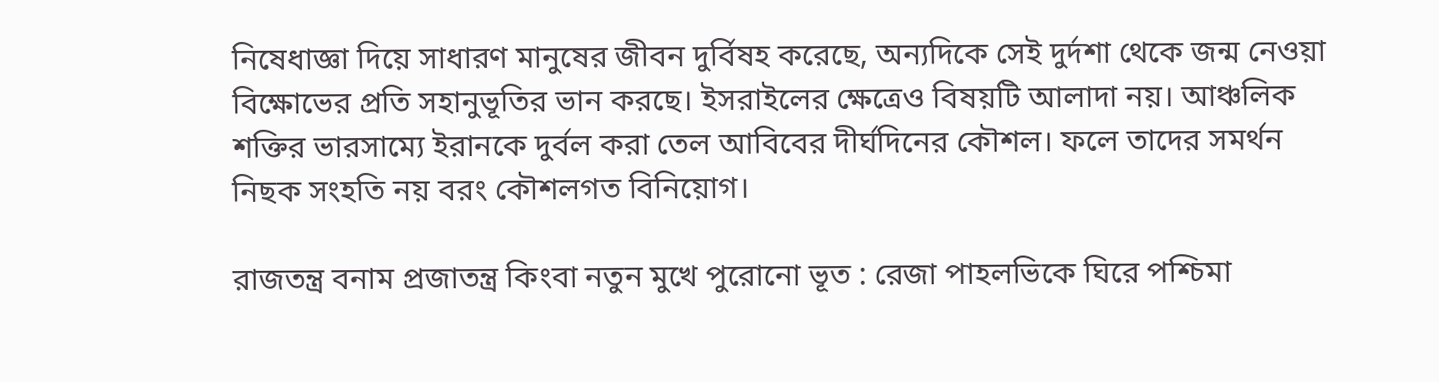নিষেধাজ্ঞা দিয়ে সাধারণ মানুষের জীবন দুর্বিষহ করেছে, অন্যদিকে সেই দুর্দশা থেকে জন্ম নেওয়া বিক্ষোভের প্রতি সহানুভূতির ভান করছে। ইসরাইলের ক্ষেত্রেও বিষয়টি আলাদা নয়। আঞ্চলিক শক্তির ভারসাম্যে ইরানকে দুর্বল করা তেল আবিবের দীর্ঘদিনের কৌশল। ফলে তাদের সমর্থন নিছক সংহতি নয় বরং কৌশলগত বিনিয়োগ।

রাজতন্ত্র বনাম প্রজাতন্ত্র কিংবা নতুন মুখে পুরোনো ভূত : রেজা পাহলভিকে ঘিরে পশ্চিমা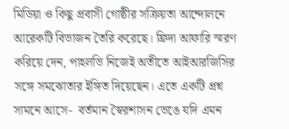মিডিয়া ও কিছু প্রবাসী গোষ্ঠীর সক্রিয়তা আন্দোলনে আরেকটি বিভাজন তৈরি করেছে। ফ্রিদা আফারি স্মরণ করিয়ে দেন, পাহলভি নিজেই অতীতে আইআরজিসির সঙ্গে সমঝোতার ইঙ্গিত দিয়েছেন। এতে একটি প্রশ্ন সামনে আসে-  বর্তমান স্বৈরশাসন ভেঙে যদি এমন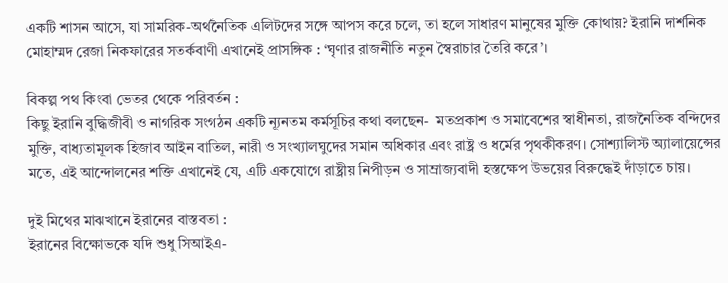একটি শাসন আসে, যা সামরিক-অর্থনৈতিক এলিটদের সঙ্গে আপস করে চলে, তা হলে সাধারণ মানুষের মুক্তি কোথায়? ইরানি দার্শনিক মোহাম্মদ রেজা নিকফারের সতর্কবাণী এখানেই প্রাসঙ্গিক : ‘ঘৃণার রাজনীতি নতুন স্বৈরাচার তৈরি করে’।

বিকল্প পথ কিংবা ভেতর থেকে পরিবর্তন :
কিছু ইরানি বুদ্ধিজীবী ও নাগরিক সংগঠন একটি ন্যূনতম কর্মসূচির কথা বলছেন-  মতপ্রকাশ ও সমাবেশের স্বাধীনতা, রাজনৈতিক বন্দিদের মুক্তি, বাধ্যতামূলক হিজাব আইন বাতিল, নারী ও সংখ্যালঘুদের সমান অধিকার এবং রাষ্ট্র ও ধর্মের পৃথকীকরণ। সোশ্যালিস্ট অ্যালায়েন্সের মতে, এই আন্দোলনের শক্তি এখানেই যে, এটি একযোগে রাষ্ট্রীয় নিপীড়ন ও সাম্রাজ্যবাদী হস্তক্ষেপ উভয়ের বিরুদ্ধেই দাঁড়াতে চায়।

দুই মিথের মাঝখানে ইরানের বাস্তবতা :
ইরানের বিক্ষোভকে যদি শুধু সিআইএ-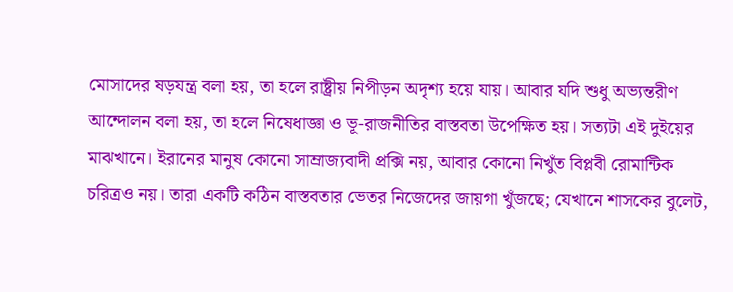মোসাদের ষড়যন্ত্র বলা হয়, তা হলে রাষ্ট্রীয় নিপীড়ন অদৃশ্য হয়ে যায়। আবার যদি শুধু অভ্যন্তরীণ আন্দোলন বলা হয়, তা হলে নিষেধাজ্ঞা ও ভূ-রাজনীতির বাস্তবতা উপেক্ষিত হয়। সত্যটা এই দুইয়ের মাঝখানে। ইরানের মানুষ কোনো সাম্রাজ্যবাদী প্রক্সি নয়, আবার কোনো নিখুঁত বিপ্লবী রোমান্টিক চরিত্রও নয়। তারা একটি কঠিন বাস্তবতার ভেতর নিজেদের জায়গা খুঁজছে; যেখানে শাসকের বুলেট,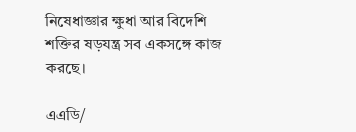নিষেধাজ্ঞার ক্ষুধা আর বিদেশি শক্তির ষড়যন্ত্র সব একসঙ্গে কাজ করছে।

এএডি/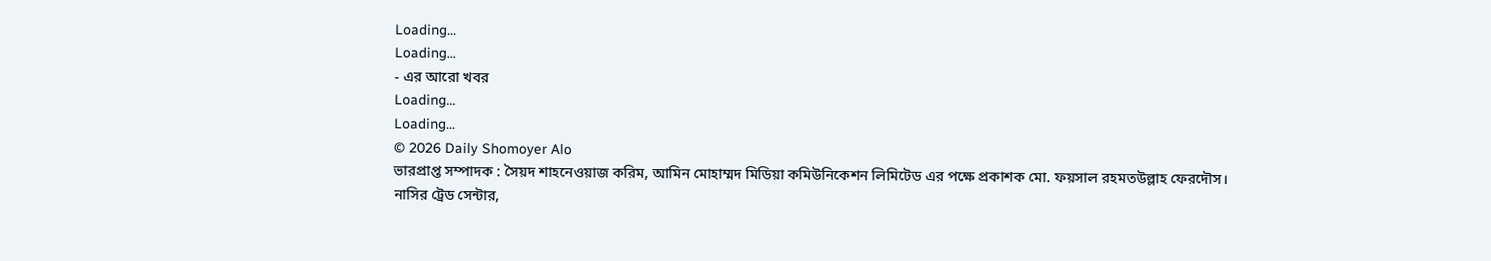Loading...
Loading...
- এর আরো খবর
Loading...
Loading...
© 2026 Daily Shomoyer Alo
ভারপ্রাপ্ত সম্পাদক : সৈয়দ শাহনেওয়াজ করিম, আমিন মোহাম্মদ মিডিয়া কমিউনিকেশন লিমিটেড এর পক্ষে প্রকাশক মো. ফয়সাল রহমতউল্লাহ ফেরদৌস। নাসির ট্রেড সেন্টার,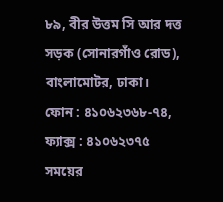৮৯, বীর উত্তম সি আর দত্ত সড়ক (সোনারগাঁও রোড), বাংলামোটর, ঢাকা।
ফোন : ৪১০৬২৩৬৮-৭৪, ফ্যাক্স : ৪১০৬২৩৭৫
সময়ের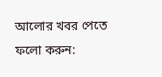আলোর খবর পেতে ফলো করুন: